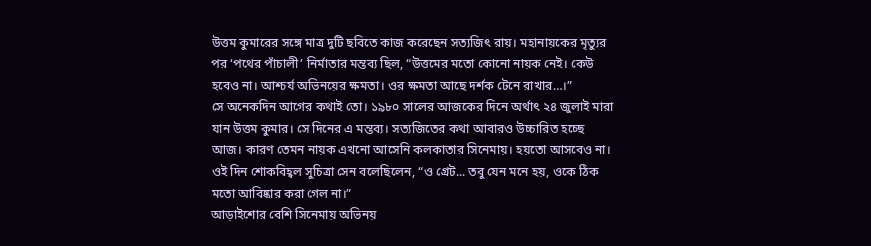উত্তম কুমারের সঙ্গে মাত্র দুটি ছবিতে কাজ করেছেন সত্যজিৎ রায়। মহানায়কের মৃত্যুর পর ‘পথের পাঁচালী’ নির্মাতার মন্তব্য ছিল, “উত্তমের মতো কোনো নায়ক নেই। কেউ হবেও না। আশ্চর্য অভিনয়ের ক্ষমতা। ওর ক্ষমতা আছে দর্শক টেনে রাখার…।”
সে অনেকদিন আগের কথাই তো। ১৯৮০ সালের আজকের দিনে অর্থাৎ ২৪ জুলাই মারা যান উত্তম কুমার। সে দিনের এ মন্তব্য। সত্যজিতের কথা আবারও উচ্চারিত হচ্ছে আজ। কারণ তেমন নায়ক এখনো আসেনি কলকাতার সিনেমায়। হয়তো আসবেও না।
ওই দিন শোকবিহ্বল সুচিত্রা সেন বলেছিলেন, “ও গ্রেট... তবু যেন মনে হয়, ওকে ঠিক মতো আবিষ্কার করা গেল না।”
আড়াইশোর বেশি সিনেমায় অভিনয়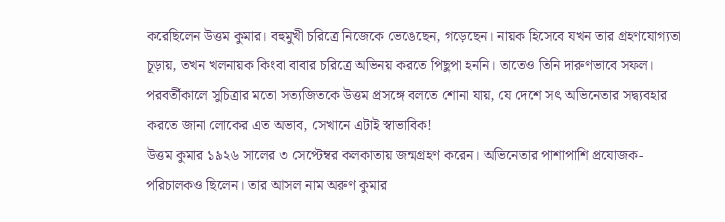করেছিলেন উত্তম কুমার। বহুমুখী চরিত্রে নিজেকে ভেঙেছেন, গড়েছেন। নায়ক হিসেবে যখন তার গ্রহণযোগ্যতা চূড়ায়, তখন খলনায়ক কিংবা বাবার চরিত্রে অভিনয় করতে পিছুপা হননি। তাতেও তিনি দারুণভাবে সফল।
পরবর্তীকালে সুচিত্রার মতো সত্যজিতকে উত্তম প্রসঙ্গে বলতে শোনা যায়, যে দেশে সৎ অভিনেতার সদ্ব্যবহার করতে জানা লোকের এত অভাব, সেখানে এটাই স্বাভাবিক!
উত্তম কুমার ১৯২৬ সালের ৩ সেপ্টেম্বর কলকাতায় জন্মগ্রহণ করেন। অভিনেতার পাশাপাশি প্রযোজক-পরিচালকও ছিলেন। তার আসল নাম অরুণ কুমার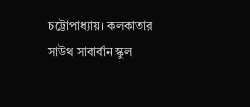চট্টোপাধ্যায়। কলকাতার সাউথ সাবার্বান স্কুল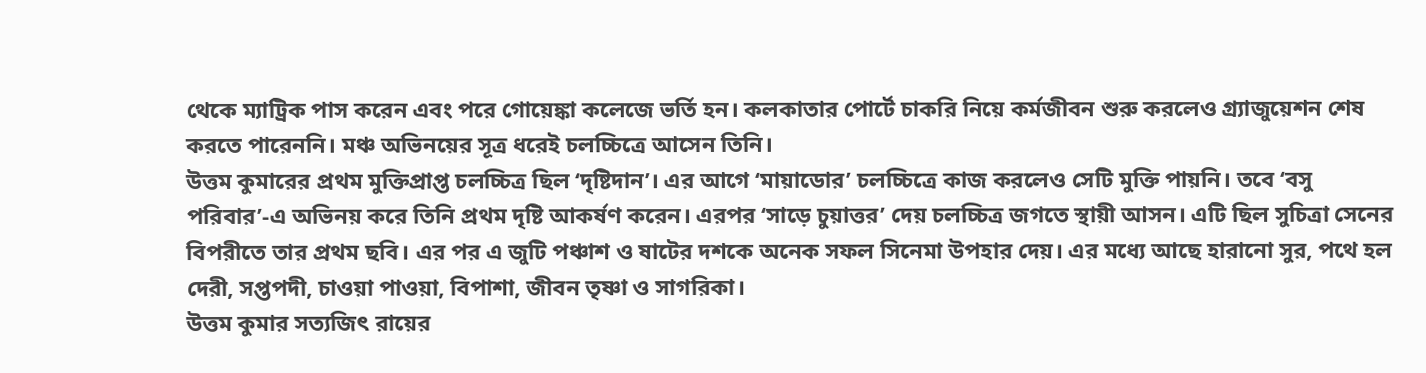থেকে ম্যাট্রিক পাস করেন এবং পরে গোয়েঙ্কা কলেজে ভর্তি হন। কলকাতার পোর্টে চাকরি নিয়ে কর্মজীবন শুরু করলেও গ্র্যাজুয়েশন শেষ করতে পারেননি। মঞ্চ অভিনয়ের সূত্র ধরেই চলচ্চিত্রে আসেন তিনি।
উত্তম কুমারের প্রথম মুক্তিপ্রাপ্ত চলচ্চিত্র ছিল ‘দৃষ্টিদান’। এর আগে ‘মায়াডোর’ চলচ্চিত্রে কাজ করলেও সেটি মুক্তি পায়নি। তবে ‘বসু পরিবার’-এ অভিনয় করে তিনি প্রথম দৃষ্টি আকর্ষণ করেন। এরপর ‘সাড়ে চুয়াত্তর’ দেয় চলচ্চিত্র জগতে স্থায়ী আসন। এটি ছিল সুচিত্রা সেনের বিপরীতে তার প্রথম ছবি। এর পর এ জুটি পঞ্চাশ ও ষাটের দশকে অনেক সফল সিনেমা উপহার দেয়। এর মধ্যে আছে হারানো সুর, পথে হল দেরী, সপ্তপদী, চাওয়া পাওয়া, বিপাশা, জীবন তৃষ্ণা ও সাগরিকা।
উত্তম কুমার সত্যজিৎ রায়ের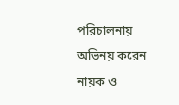পরিচালনায় অভিনয় করেন নায়ক ও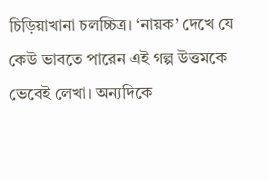চিড়িয়াখানা চলচ্চিত্র। ‘নায়ক’ দেখে যে কেউ ভাবতে পারেন এই গল্প উত্তমকে ভেবেই লেখা। অন্যদিকে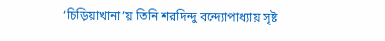‘চিড়িয়াখানা’য় তিনি শরদিন্দু বন্দ্যোপাধ্যায় সৃষ্ট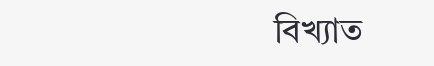বিখ্যাত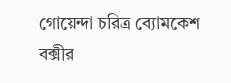গোয়েন্দা চরিত্র ব্যোমকেশ বক্সীর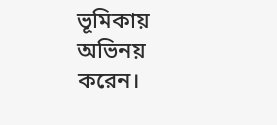ভূমিকায় অভিনয় করেন।